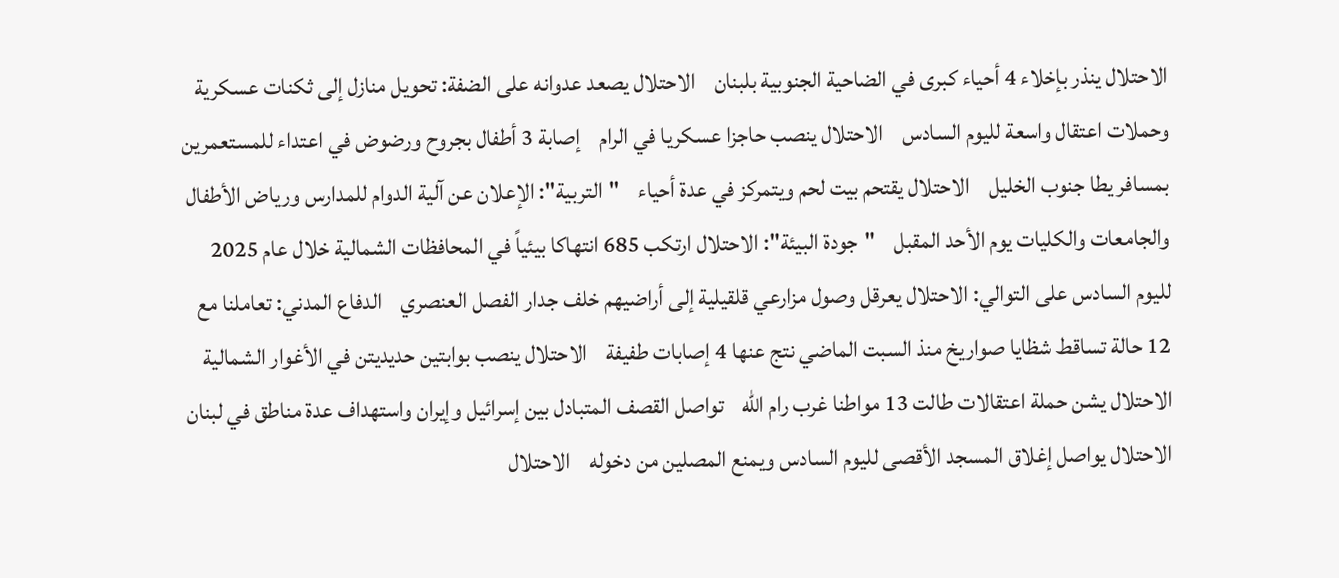الاحتلال ينذر بإخلاء 4 أحياء كبرى في الضاحية الجنوبية بلبنان    الاحتلال يصعد عدوانه على الضفة: تحويل منازل إلى ثكنات عسكرية وحملات اعتقال واسعة لليوم السادس    الاحتلال ينصب حاجزا عسكريا في الرام    إصابة 3 أطفال بجروح ورضوض في اعتداء للمستعمرين بمسافر يطا جنوب الخليل    الاحتلال يقتحم بيت لحم ويتمركز في عدة أحياء    "التربية": الإعلان عن آلية الدوام للمدارس ورياض الأطفال والجامعات والكليات يوم الأحد المقبل    "جودة البيئة": الاحتلال ارتكب 685 انتهاكا بيئياً في المحافظات الشمالية خلال عام 2025    لليوم السادس على التوالي: الاحتلال يعرقل وصول مزارعي قلقيلية إلى أراضيهم خلف جدار الفصل العنصري    الدفاع المدني: تعاملنا مع 12 حالة تساقط شظايا صواريخ منذ السبت الماضي نتج عنها 4 إصابات طفيفة    الاحتلال ينصب بوابتين حديديتن في الأغوار الشمالية    الاحتلال يشن حملة اعتقالات طالت 13 مواطنا غرب رام الله    تواصل القصف المتبادل بين إسرائيل وإيران واستهداف عدة مناطق في لبنان    الاحتلال يواصل إغلاق المسجد الأقصى لليوم السادس ويمنع المصلين من دخوله    الاحتلال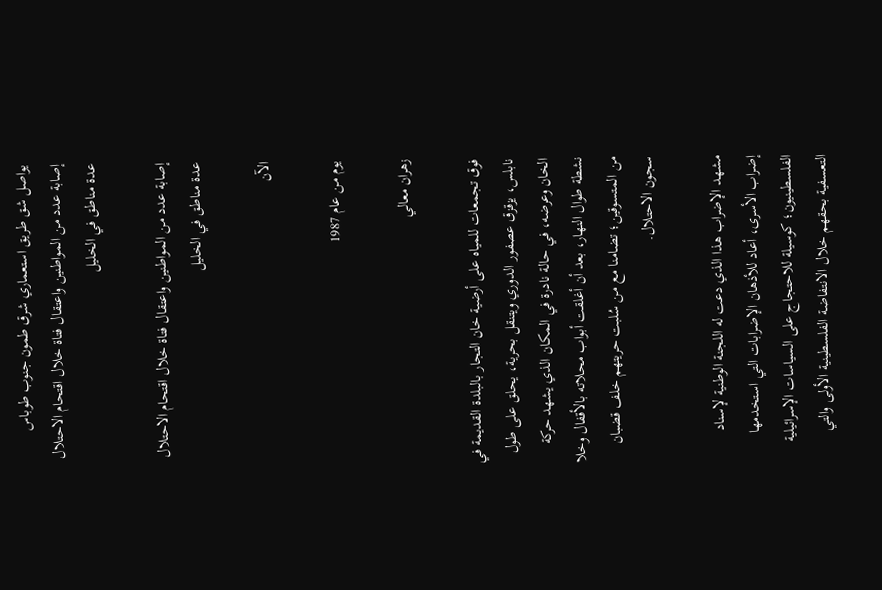يواصل شق طريق استعماري شرق طمون جنوب طوباس    إصابة عدد من المواطنين واعتقال فتاة خلال اقتحام الاحتلال عدة مناطق في الخليل

إصابة عدد من المواطنين واعتقال فتاة خلال اقتحام الاحتلال عدة مناطق في الخليل

الآن

يوم من عام 1987

زهران معالي

فوق تجمعات للمياه على أرضية خان التجار بالبلدة القديمة في نابلس، يزقزق عصفور الدوري ويتنقل بحرية، يحلق على طول الخان وعرضه، في حالة نادرة في المكان الذي يشهد حركة نشطة طوال النهار، بعد أن أغلقت أبواب محلاته بالأقفال وخلا من المتسوقين؛ تضامنا مع من سُلبت حريتهم خلف قضبان سجون الاحتلال.

مشهد الإضراب هذا الذي دعت له اللجنة الوطنية لإسناد إضراب الأسرى، أعاد للأذهان الإضرابات التي استخدمها الفلسطينيون؛ كوسيلة للاحتجاج على السياسات الإسرائيلية التعسفية بحقهم خلال الانتفاضة الفلسطينية الأولى والتي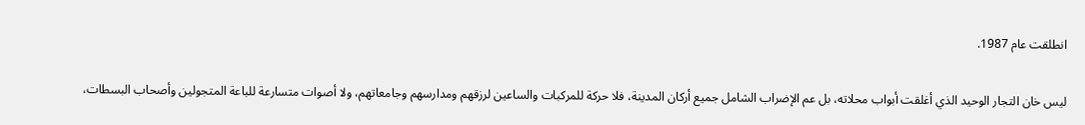انطلقت عام 1987.

ليس خان التجار الوحيد الذي أغلقت أبواب محلاته، بل عم الإضراب الشامل جميع أركان المدينة، فلا حركة للمركبات والساعين لرزقهم ومدارسهم وجامعاتهم، ولا أصوات متسارعة للباعة المتجولين وأصحاب البسطات،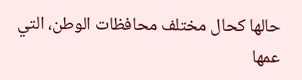حالها كحال مختلف محافظات الوطن، التي عمها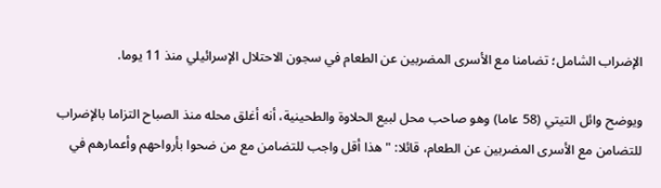الإضراب الشامل؛ تضامنا مع الأسرى المضربين عن الطعام في سجون الاحتلال الإسرائيلي منذ 11 يوما.

ويوضح وائل التيتي (58 عاما) وهو صاحب محل لبيع الحلاوة والطحينية، أنه أغلق محله منذ الصباح التزاما بالإضراب للتضامن مع الأسرى المضربين عن الطعام، قائلا: "هذا أقل واجب للتضامن مع من ضحوا بأرواحهم وأعمارهم في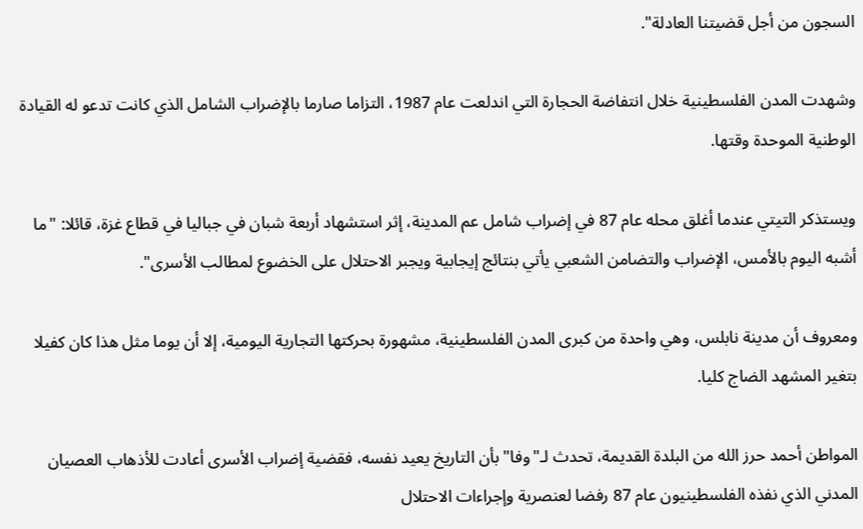السجون من أجل قضيتنا العادلة".

وشهدت المدن الفلسطينية خلال انتفاضة الحجارة التي اندلعت عام 1987، التزاما صارما بالإضراب الشامل الذي كانت تدعو له القيادة الوطنية الموحدة وقتها.

ويستذكر التيتي عندما أغلق محله عام 87 في إضراب شامل عم المدينة، إثر استشهاد أربعة شبان في جباليا في قطاع غزة، قائلا: "ما أشبه اليوم بالأمس، الإضراب والتضامن الشعبي يأتي بنتائج إيجابية ويجبر الاحتلال على الخضوع لمطالب الأسرى".

ومعروف أن مدينة نابلس، وهي واحدة من كبرى المدن الفلسطينية، مشهورة بحركتها التجارية اليومية، إلا أن يوما مثل هذا كان كفيلا بتغير المشهد الضاج كليا.

المواطن أحمد حرز الله من البلدة القديمة، تحدث لـ"وفا" بأن التاريخ يعيد نفسه، فقضية إضراب الأسرى أعادت للأذهاب العصيان المدني الذي نفذه الفلسطينيون عام 87 رفضا لعنصرية وإجراءات الاحتلال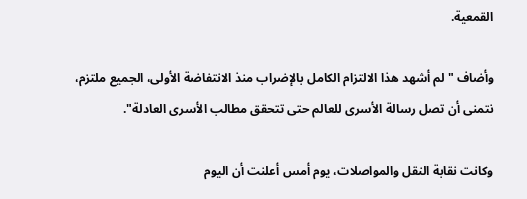القمعية.

وأضاف "لم أشهد هذا الالتزام الكامل بالإضراب منذ الانتفاضة الأولى، الجميع ملتزم، نتمنى أن تصل رسالة الأسرى للعالم حتى تتحقق مطالب الأسرى العادلة".

وكانت نقابة النقل والمواصلات، يوم أمس أعلنت أن اليوم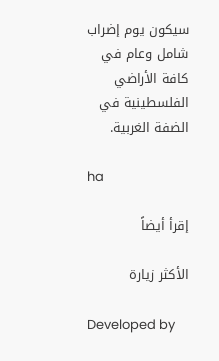سيكون يوم إضراب شامل وعام في كافة الأراضي الفلسطينية في الضفة الغربية.

ha

إقرأ أيضاً

الأكثر زيارة

Developed by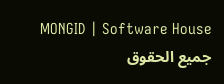MONGID | Software House جميع الحقوق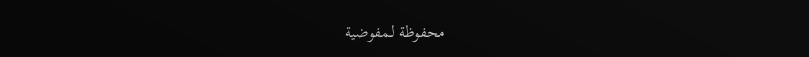محفوظة لـمفوضية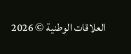العلاقات الوطنية © 2026